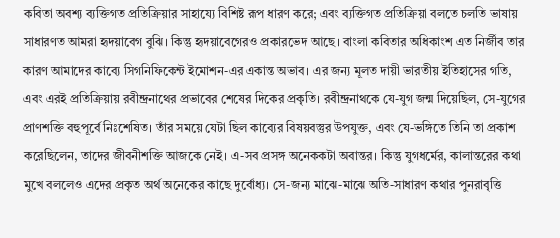কবিতা অবশ্য ব্যক্তিগত প্রতিক্রিয়ার সাহায্যে বিশিষ্ট রূপ ধারণ করে; এবং ব্যক্তিগত প্রতিক্রিয়া বলতে চলতি ভাষায় সাধারণত আমরা হৃদয়াবেগ বুঝি। কিন্তু হৃদয়াবেগেরও প্রকারভেদ আছে। বাংলা কবিতার অধিকাংশ এত নির্জীব তার কারণ আমাদের কাব্যে সিগনিফিকেন্ট ইমোশন-এর একান্ত অভাব। এর জন্য মূলত দায়ী ভারতীয় ইতিহাসের গতি, এবং এরই প্রতিক্রিয়ায় রবীন্দ্রনাথের প্রভাবের শেষের দিকের প্রকৃতি। রবীন্দ্রনাথকে যে-যুগ জন্ম দিয়েছিল, সে-যুগের প্রাণশক্তি বহুপূর্বে নিঃশেষিত। তাঁর সময়ে যেটা ছিল কাব্যের বিষয়বস্তুর উপযুক্ত, এবং যে-ভঙ্গিতে তিনি তা প্রকাশ করেছিলেন, তাদের জীবনীশক্তি আজকে নেই। এ-সব প্রসঙ্গ অনেককটা অবান্তর। কিন্তু যুগধর্মের, কালান্তরের কথা মুখে বললেও এদের প্রকৃত অর্থ অনেকের কাছে দুর্বোধ্য। সে-জন্য মাঝে-মাঝে অতি-সাধারণ কথার পুনরাবৃত্তি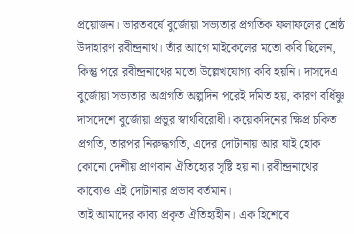প্রয়োজন। ভারতবর্ষে বুর্জোয়া সভ্যতার প্রগতিক ফলাফলের শ্রেষ্ঠ উদাহারণ রবীন্দ্রনাথ। তাঁর আগে মাইকেলের মতো কবি ছিলেন, কিন্তু পরে রবীন্দ্রনাথের মতো উল্লেখযোগ্য কবি হয়নি। দাসদেএ বুর্জোয়া সভ্যতার অগ্রগতি অল্পদিন পরেই দমিত হয়, কারণ বর্ধিষ্ণু দাসদেশে বুর্জোয়া প্রভুর স্বার্থবিরোধী। কয়েকদিনের ক্ষিপ্র চকিত প্রগতি, তারপর নিরুদ্ধগতি, এদের দোটানায় আর যাই হোক কোনো দেশীয় প্রাণবান ঐতিহ্যের সৃষ্টি হয় না। রবীন্দ্রনাথের কাব্যেও এই দোটানার প্রভাব বর্তমান।
তাই আমাদের কাব্য প্রকৃত ঐতিহ্যহীন। এক হিশেবে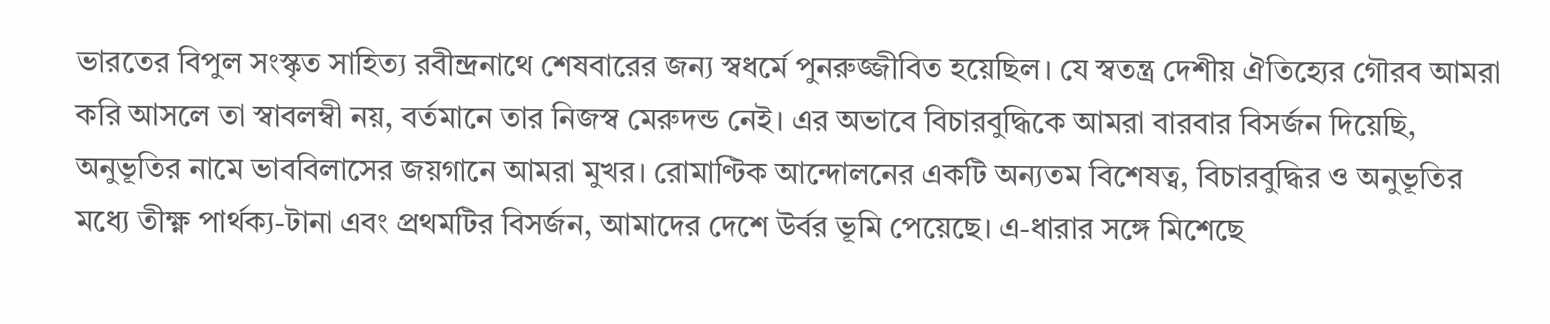ভারতের বিপুল সংস্কৃত সাহিত্য রবীন্দ্রনাথে শেষবারের জন্য স্বধর্মে পুনরুজ্জীবিত হয়েছিল। যে স্বতন্ত্র দেশীয় ঐতিহ্যের গৌরব আমরা করি আসলে তা স্বাবলম্বী নয়, বর্তমানে তার নিজস্ব মেরুদন্ড নেই। এর অভাবে বিচারবুদ্ধিকে আমরা বারবার বিসর্জন দিয়েছি, অনুভূতির নামে ভাববিলাসের জয়গানে আমরা মুখর। রোমাণ্টিক আন্দোলনের একটি অন্যতম বিশেষত্ব, বিচারবুদ্ধির ও অনুভূতির মধ্যে তীক্ষ্ণ পার্থক্য-টানা এবং প্রথমটির বিসর্জন, আমাদের দেশে উর্বর ভূমি পেয়েছে। এ-ধারার সঙ্গে মিশেছে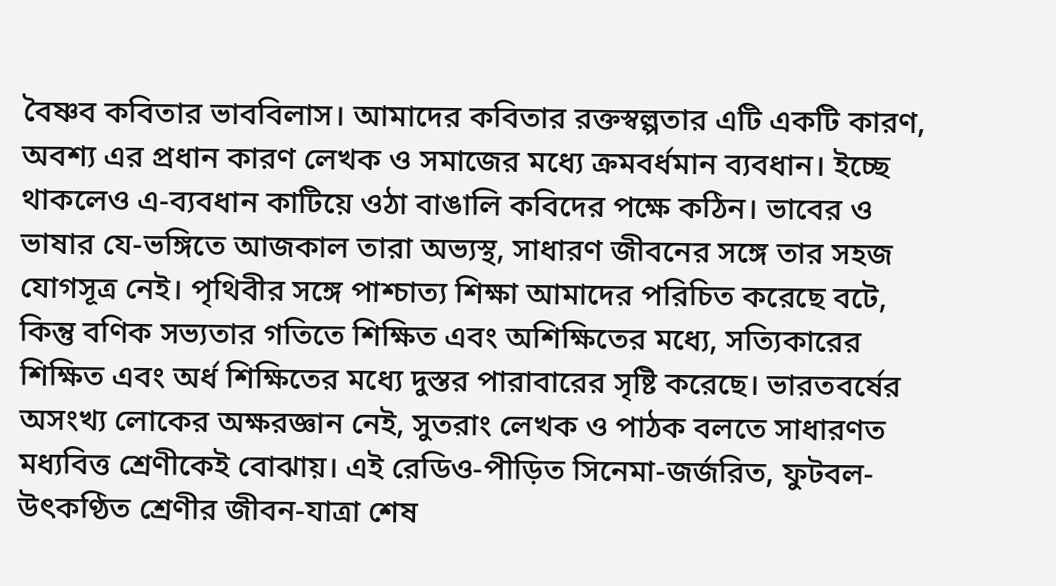বৈষ্ণব কবিতার ভাববিলাস। আমাদের কবিতার রক্তস্বল্পতার এটি একটি কারণ, অবশ্য এর প্রধান কারণ লেখক ও সমাজের মধ্যে ক্রমবর্ধমান ব্যবধান। ইচ্ছে থাকলেও এ-ব্যবধান কাটিয়ে ওঠা বাঙালি কবিদের পক্ষে কঠিন। ভাবের ও ভাষার যে-ভঙ্গিতে আজকাল তারা অভ্যস্থ, সাধারণ জীবনের সঙ্গে তার সহজ যোগসূত্র নেই। পৃথিবীর সঙ্গে পাশ্চাত্য শিক্ষা আমাদের পরিচিত করেছে বটে, কিন্তু বণিক সভ্যতার গতিতে শিক্ষিত এবং অশিক্ষিতের মধ্যে, সত্যিকারের শিক্ষিত এবং অর্ধ শিক্ষিতের মধ্যে দুস্তর পারাবারের সৃষ্টি করেছে। ভারতবর্ষের অসংখ্য লোকের অক্ষরজ্ঞান নেই, সুতরাং লেখক ও পাঠক বলতে সাধারণত মধ্যবিত্ত শ্রেণীকেই বোঝায়। এই রেডিও-পীড়িত সিনেমা-জর্জরিত, ফুটবল-উৎকণ্ঠিত শ্রেণীর জীবন-যাত্রা শেষ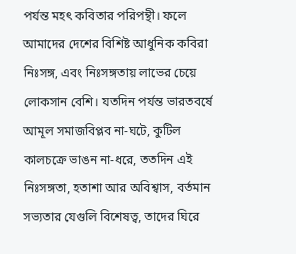পর্যন্ত মহৎ কবিতার পরিপন্থী। ফলে আমাদের দেশের বিশিষ্ট আধুনিক কবিরা নিঃসঙ্গ, এবং নিঃসঙ্গতায় লাভের চেয়ে লোকসান বেশি। যতদিন পর্যন্ত ভারতবর্ষে আমূল সমাজবিপ্লব না-ঘটে, কুটিল কালচক্রে ভাঙন না-ধরে, ততদিন এই নিঃসঙ্গতা, হতাশা আর অবিশ্বাস, বর্তমান সভ্যতার যেগুলি বিশেষত্ব, তাদের ঘিরে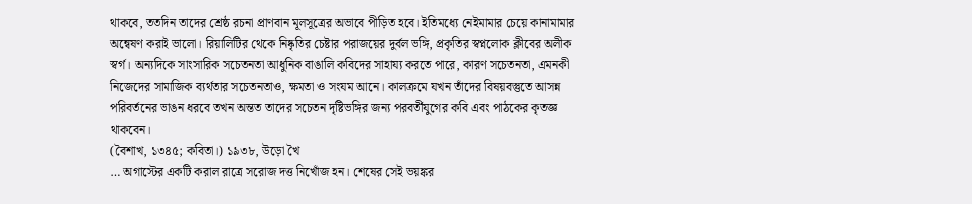থাকবে, ততদিন তাদের শ্রেষ্ঠ রচনা প্রাণবান মূলসূত্রের অভাবে পীড়িত হবে। ইতিমধ্যে নেইমামার চেয়ে কানামামার অন্বেষণ করাই ভালো। রিয়ালিটির থেকে নিষ্কৃতির চেষ্টার পরাজয়ের দুর্বল ভঙ্গি, প্রকৃতির স্বপ্নলোক ক্লীবের অলীক স্বর্গ। অন্যদিকে সাংসারিক সচেতনতা আধুনিক বাঙালি কবিদের সাহায্য করতে পারে, কারণ সচেতনতা, এমনকী নিজেদের সামাজিক ব্যর্থতার সচেতনতাও, ক্ষমতা ও সংযম আনে। কালক্রমে যখন তাঁদের বিষয়বস্তুতে আসন্ন পরিবর্তনের ভাঙন ধরবে তখন অন্তত তাদের সচেতন দৃষ্টিভঙ্গির জন্য পরবর্তীযুগের কবি এবং পাঠকের কৃতজ্ঞ থাকবেন।
(বৈশাখ, ১৩৪৫; কবিতা।) ১৯৩৮, উড়ো খৈ
… অগাস্টের একটি করাল রাত্রে সরোজ দত্ত নিখোঁজ হন। শেষের সেই ভয়ঙ্কর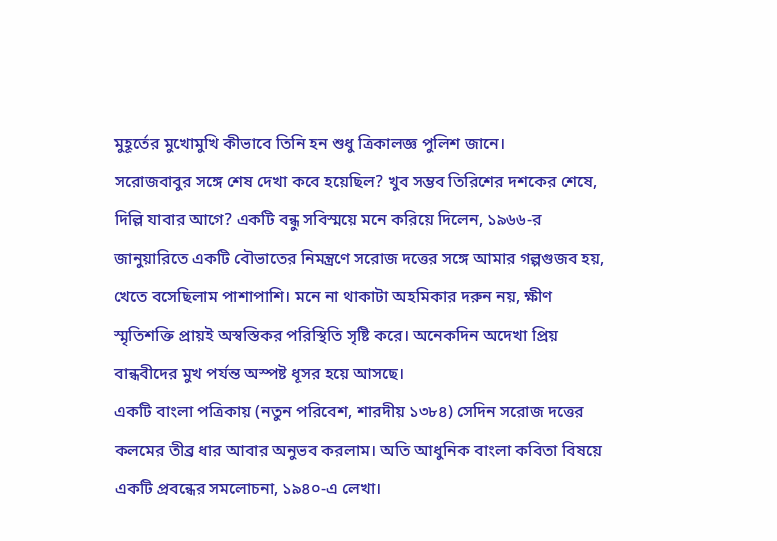মুহূর্তের মুখোমুখি কীভাবে তিনি হন শুধু ত্রিকালজ্ঞ পুলিশ জানে।
সরোজবাবুর সঙ্গে শেষ দেখা কবে হয়েছিল? খুব সম্ভব তিরিশের দশকের শেষে, দিল্লি যাবার আগে? একটি বন্ধু সবিস্ময়ে মনে করিয়ে দিলেন, ১৯৬৬-র জানুয়ারিতে একটি বৌভাতের নিমন্ত্রণে সরোজ দত্তের সঙ্গে আমার গল্পগুজব হয়, খেতে বসেছিলাম পাশাপাশি। মনে না থাকাটা অহমিকার দরুন নয়, ক্ষীণ স্মৃতিশক্তি প্রায়ই অস্বস্তিকর পরিস্থিতি সৃষ্টি করে। অনেকদিন অদেখা প্রিয় বান্ধবীদের মুখ পর্যন্ত অস্পষ্ট ধূসর হয়ে আসছে।
একটি বাংলা পত্রিকায় (নতুন পরিবেশ, শারদীয় ১৩৮৪) সেদিন সরোজ দত্তের কলমের তীব্র ধার আবার অনুভব করলাম। অতি আধুনিক বাংলা কবিতা বিষয়ে একটি প্রবন্ধের সমলোচনা, ১৯৪০-এ লেখা।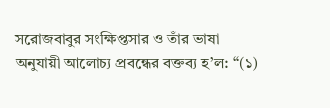সরোজবাবুর সংক্ষিপ্তসার ও তাঁর ভাষা অনুযায়ী আলোচ্য প্রবন্ধের বক্তব্য হ’ল: “(১)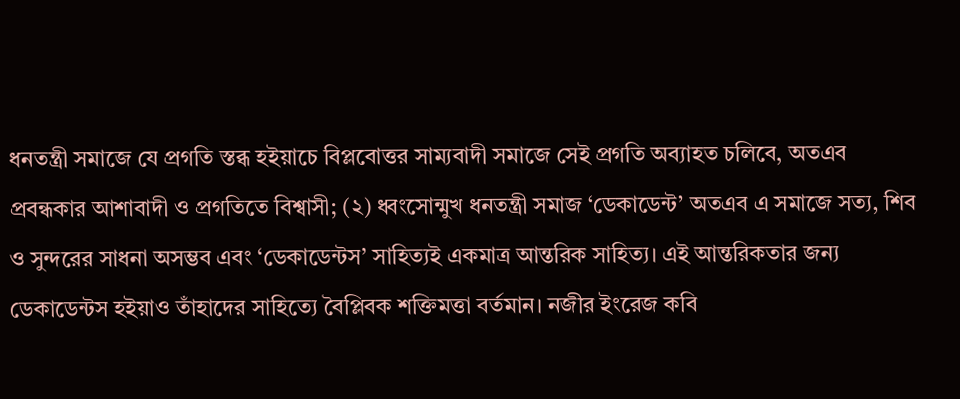ধনতন্ত্রী সমাজে যে প্রগতি স্তব্ধ হইয়াচে বিপ্লবোত্তর সাম্যবাদী সমাজে সেই প্রগতি অব্যাহত চলিবে, অতএব প্রবন্ধকার আশাবাদী ও প্রগতিতে বিশ্বাসী; (২) ধ্বংসোন্মুখ ধনতন্ত্রী সমাজ ‘ডেকাডেন্ট’ অতএব এ সমাজে সত্য, শিব ও সুন্দরের সাধনা অসম্ভব এবং ‘ডেকাডেন্টস’ সাহিত্যই একমাত্র আন্তরিক সাহিত্য। এই আন্তরিকতার জন্য ডেকাডেন্টস হইয়াও তাঁহাদের সাহিত্যে বৈপ্লিবক শক্তিমত্তা বর্তমান। নজীর ইংরেজ কবি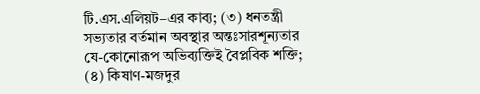টি.এস.এলিয়ট–এর কাব্য; (৩) ধনতন্ত্রী সভ্যতার বর্তমান অবস্থার অন্তঃসারশূন্যতার যে-কোনোরূপ অভিব্যক্তিই বৈপ্লবিক শক্তি; (৪) কিষাণ-মজদুর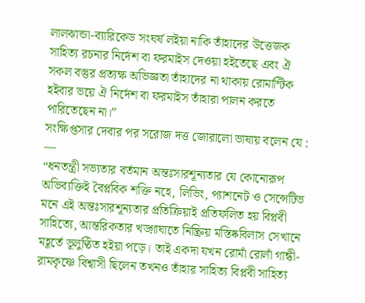লালঝান্ডা-ব্যারিকেড সংঘর্ষ লইয়া নাকি তাঁহাদের উত্তেজক সাহিত্য রচনার নির্দেশ বা ফরমাইস দেওয়া হইতেছে এবং ঐ সকল বস্তুর প্রত্যক্ষ অভিজ্ঞতা তাঁহাদের না থাকায় রোমাণ্টিক হইবার ভয়ে ঐ নির্দেশ বা ফরমাইস তাঁহারা পালন করতে পারিতেছেন না।”
সংক্ষিপ্তসার দেবার পর সরোজ দত্ত জোরালো ভাষায় বলেন যে : —
“ধনতন্ত্রী সভ্যতার বর্তমান অন্তঃসারশূন্যতার যে কোনোরূপ অভিব্যক্তিই বৈপ্লবিক শক্তি নহে, লিভিং, প্যাশনেট ও সেন্সেটিভ মনে এই অন্তঃসারশূন্যতার প্রতিক্রিয়াই প্রতিফলিত হয় বিপ্লবী সাহিত্যে, আন্তরিকতার খড়্গাঘাতে নিষ্ক্রিয় মস্তিষ্কবিলাস সেখানে মহূর্তে ভূলুণ্ঠিত হইয়া পড়ে। তাই একদা যখন রোমাঁ রোলাঁ গান্ধী-রামকৃষ্ণে বিশ্বাসী ছিলেন তখনও তাঁহার সাহিত্য বিপ্লবী সাহিত্য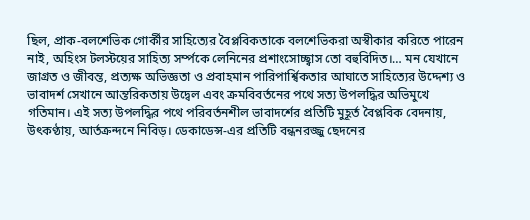ছিল, প্রাক-বলশেভিক গোর্কীর সাহিত্যের বৈপ্লবিকতাকে বলশেভিকরা অস্বীকার করিতে পারেন নাই, অহিংস টলস্টয়ের সাহিত্য সর্ম্পকে লেনিনের প্রশাংসোচ্ছ্বাস তো বহুবিদিত।… মন যেখানে জাগ্রত ও জীবন্ত, প্রত্যক্ষ অভিজ্ঞতা ও প্রবাহমান পারিপার্শ্বিকতার আঘাতে সাহিত্যের উদ্দেশ্য ও ভাবাদর্শ সেখানে আন্তরিকতায় উদ্বেল এবং ক্রমবিবর্তনের পথে সত্য উপলদ্ধির অভিমুখে গতিমান। এই সত্য উপলদ্ধির পথে পরিবর্তনশীল ভাবাদর্শের প্রতিটি মুহূর্ত বৈপ্লবিক বেদনায়, উৎকণ্ঠায়, আর্তক্রন্দনে নিবিড়। ডেকাডেন্স-এর প্রতিটি বন্ধনরজ্জু ছেদনের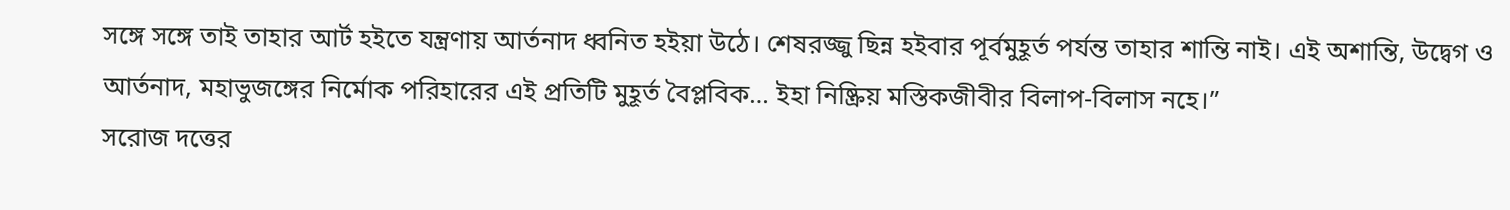সঙ্গে সঙ্গে তাই তাহার আর্ট হইতে যন্ত্রণায় আর্তনাদ ধ্বনিত হইয়া উঠে। শেষরজ্জু ছিন্ন হইবার পূর্বমুহূর্ত পর্যন্ত তাহার শান্তি নাই। এই অশান্তি, উদ্বেগ ও আর্তনাদ, মহাভুজঙ্গের নির্মোক পরিহারের এই প্রতিটি মুহূর্ত বৈপ্লবিক… ইহা নিষ্ক্রিয় মস্তিকজীবীর বিলাপ-বিলাস নহে।”
সরোজ দত্তের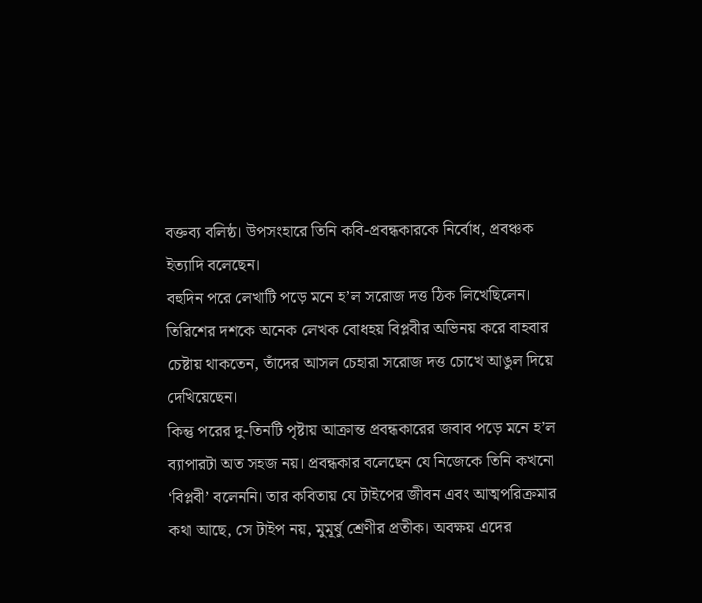বক্তব্য বলিষ্ঠ। উপসংহারে তিনি কবি-প্রবন্ধকারকে নির্বোধ, প্রবঞ্চক ইত্যাদি বলেছেন।
বহুদিন পরে লেখাটি পড়ে মনে হ’ল সরোজ দত্ত ঠিক লিখেছিলেন। তিরিশের দশকে অনেক লেখক বোধহয় বিপ্লবীর অভিনয় করে বাহবার চেষ্টায় থাকতেন, তাঁদের আসল চেহারা সরোজ দত্ত চোখে আঙুল দিয়ে দেখিয়েছেন।
কিন্তু পরের দু-তিনটি পৃষ্টায় আক্রান্ত প্রবন্ধকারের জবাব পড়ে মনে হ’ল ব্যাপারটা অত সহজ নয়। প্রবন্ধকার বলেছেন যে নিজেকে তিনি কখনো ‘বিপ্লবী’ বলেননি। তার কবিতায় যে টাইপের জীবন এবং আত্মপরিক্রমার কথা আছে, সে টাইপ নয়, মুমূর্ষু শ্রেণীর প্রতীক। অবক্ষয় এদের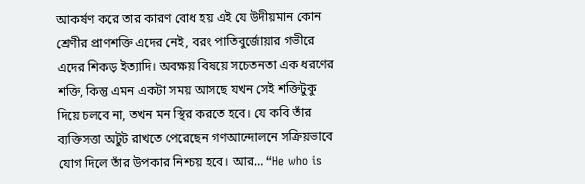আকর্ষণ করে তার কারণ বোধ হয় এই যে উদীয়মান কোন শ্রেণীর প্রাণশক্তি এদের নেই, বরং পাতিবুর্জোয়ার গভীরে এদের শিকড় ইত্যাদি। অবক্ষয় বিষয়ে সচেতনতা এক ধরণের শক্তি, কিন্তু এমন একটা সময় আসছে যখন সেই শক্তিটুকু দিয়ে চলবে না, তখন মন স্থির করতে হবে। যে কবি তাঁর ব্যক্তিসত্তা অটুট রাখতে পেরেছেন গণআন্দোলনে সক্রিয়ভাবে যোগ দিলে তাঁর উপকার নিশ্চয় হবে। আর… “He who is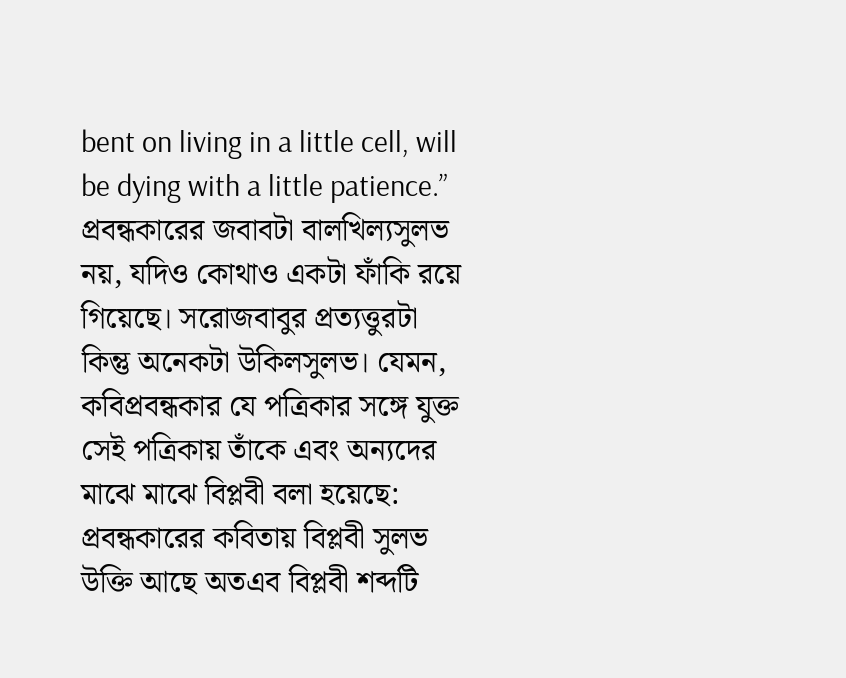bent on living in a little cell, will be dying with a little patience.” প্রবন্ধকারের জবাবটা বালখিল্যসুলভ নয়, যদিও কোথাও একটা ফাঁকি রয়ে গিয়েছে। সরোজবাবুর প্রত্যত্তুরটা কিন্তু অনেকটা উকিলসুলভ। যেমন, কবিপ্রবন্ধকার যে পত্রিকার সঙ্গে যুক্ত সেই পত্রিকায় তাঁকে এবং অন্যদের মাঝে মাঝে বিপ্লবী বলা হয়েছে: প্রবন্ধকারের কবিতায় বিপ্লবী সুলভ উক্তি আছে অতএব বিপ্লবী শব্দটি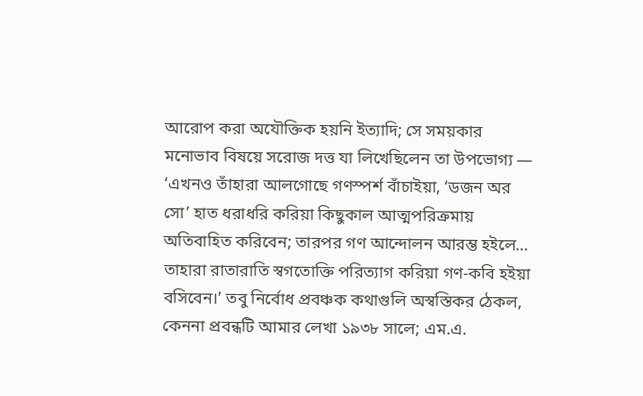আরোপ করা অযৌক্তিক হয়নি ইত্যাদি; সে সময়কার মনোভাব বিষয়ে সরোজ দত্ত যা লিখেছিলেন তা উপভোগ্য — ‘এখনও তাঁহারা আলগোছে গণস্পর্শ বাঁচাইয়া, ‘ডজন অর সো’ হাত ধরাধরি করিয়া কিছুকাল আত্মপরিক্রমায় অতিবাহিত করিবেন; তারপর গণ আন্দোলন আরম্ভ হইলে… তাহারা রাতারাতি স্বগতোক্তি পরিত্যাগ করিয়া গণ-কবি হইয়া বসিবেন।’ তবু নির্বোধ প্রবঞ্চক কথাগুলি অস্বস্তিকর ঠেকল, কেননা প্রবন্ধটি আমার লেখা ১৯৩৮ সালে; এম.এ.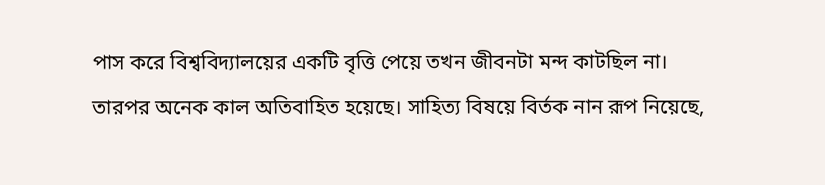পাস করে বিশ্ববিদ্যালয়ের একটি বৃত্তি পেয়ে তখন জীবনটা মন্দ কাটছিল না।
তারপর অনেক কাল অতিবাহিত হয়েছে। সাহিত্য বিষয়ে বির্তক নান রূপ নিয়েছে,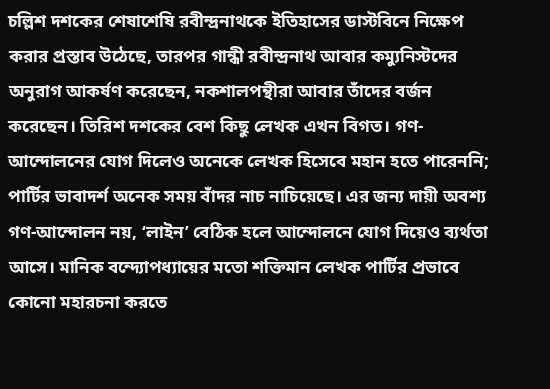চল্লিশ দশকের শেষাশেষি রবীন্দ্রনাথকে ইতিহাসের ডাস্টবিনে নিক্ষেপ করার প্রস্তাব উঠেছে, তারপর গান্ধী রবীন্দ্রনাথ আবার কম্যুনিস্টদের অনুরাগ আকর্ষণ করেছেন, নকশালপন্থীরা আবার তাঁদের বর্জন করেছেন। তিরিশ দশকের বেশ কিছু লেখক এখন বিগত। গণ-আন্দোলনের যোগ দিলেও অনেকে লেখক হিসেবে মহান হতে পারেননি; পার্টির ভাবাদর্শ অনেক সময় বাঁদর নাচ নাচিয়েছে। এর জন্য দায়ী অবশ্য গণ-আন্দোলন নয়, ‘লাইন’ বেঠিক হলে আন্দোলনে যোগ দিয়েও ব্যর্থতা আসে। মানিক বন্দ্যোপধ্যায়ের মতো শক্তিমান লেখক পার্টির প্রভাবে কোনো মহারচনা করতে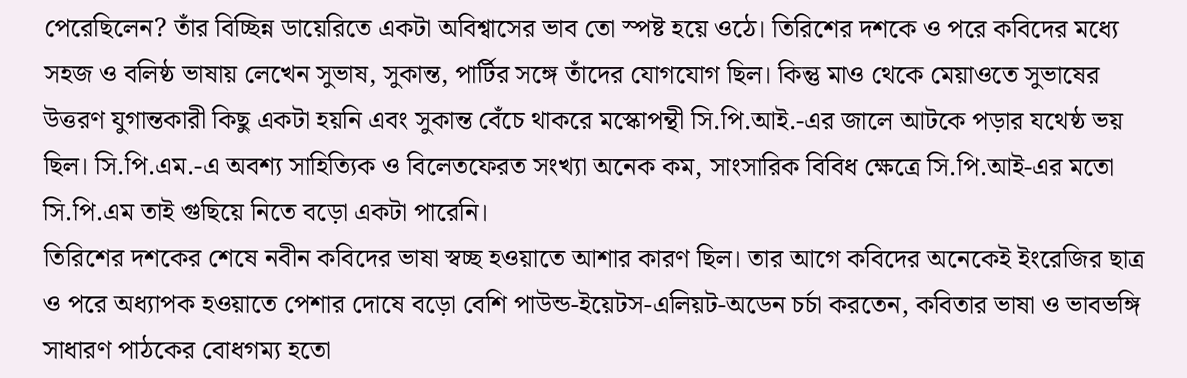পেরেছিলেন? তাঁর বিচ্ছিন্ন ডায়েরিতে একটা অবিশ্বাসের ভাব তো স্পষ্ট হয়ে ওঠে। তিরিশের দশকে ও পরে কবিদের মধ্যে সহজ ও বলিষ্ঠ ভাষায় লেখেন সুভাষ, সুকান্ত, পার্টির সঙ্গে তাঁদের যোগযোগ ছিল। কিন্তু মাও থেকে মেয়াওতে সুভাষের উত্তরণ যুগান্তকারী কিছু একটা হয়নি এবং সুকান্ত বেঁচে থাকরে মস্কোপন্থী সি.পি.আই.-এর জালে আটকে পড়ার যথেষ্ঠ ভয় ছিল। সি.পি.এম.-এ অবশ্য সাহিত্যিক ও বিলেতফেরত সংখ্যা অনেক কম, সাংসারিক বিবিধ ক্ষেত্রে সি.পি.আই-এর মতো সি.পি.এম তাই গুছিয়ে নিতে বড়ো একটা পারেনি।
তিরিশের দশকের শেষে নবীন কবিদের ভাষা স্বচ্ছ হওয়াতে আশার কারণ ছিল। তার আগে কবিদের অনেকেই ইংরেজির ছাত্র ও পরে অধ্যাপক হওয়াতে পেশার দোষে বড়ো বেশি পাউন্ড-ইয়েটস-এলিয়ট-অডেন চর্চা করতেন, কবিতার ভাষা ও ভাবভঙ্গি সাধারণ পাঠকের বোধগম্য হতো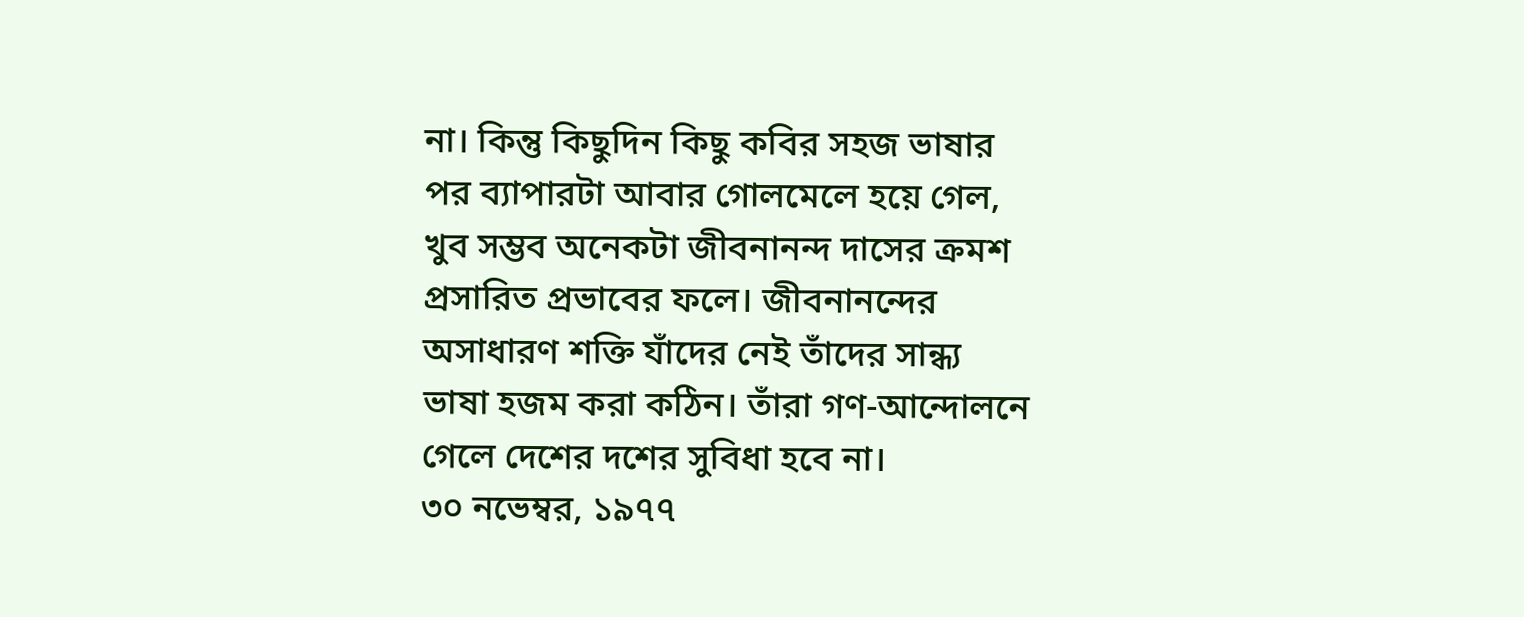না। কিন্তু কিছুদিন কিছু কবির সহজ ভাষার পর ব্যাপারটা আবার গোলমেলে হয়ে গেল, খুব সম্ভব অনেকটা জীবনানন্দ দাসের ক্রমশ প্রসারিত প্রভাবের ফলে। জীবনানন্দের অসাধারণ শক্তি যাঁদের নেই তাঁদের সান্ধ্য ভাষা হজম করা কঠিন। তাঁরা গণ-আন্দোলনে গেলে দেশের দশের সুবিধা হবে না।
৩০ নভেম্বর, ১৯৭৭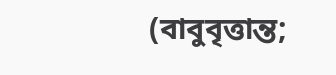(বাবুবৃত্তান্ত;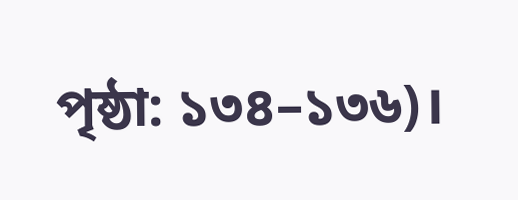পৃষ্ঠা: ১৩৪–১৩৬)।